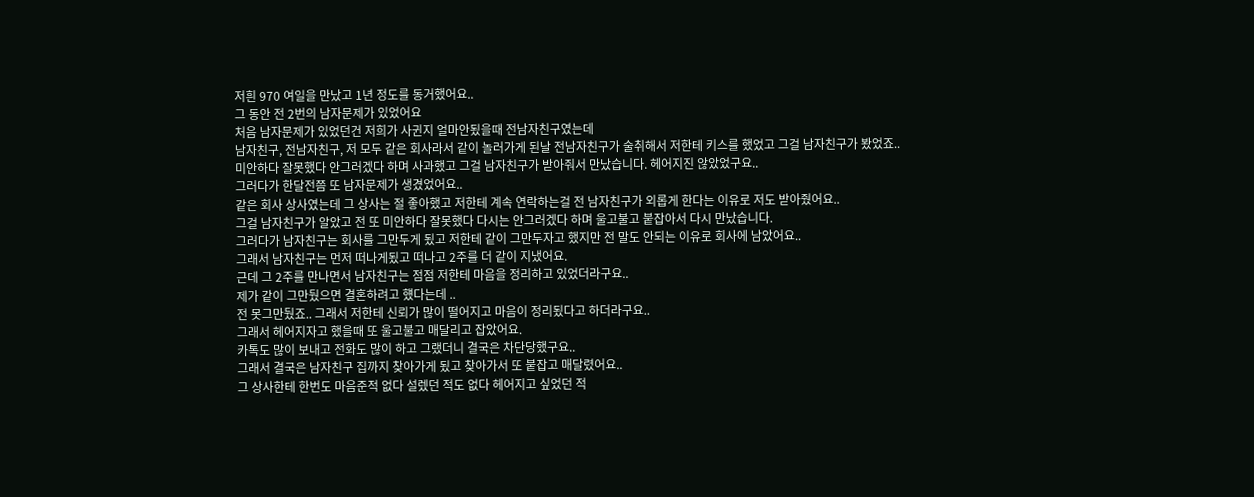저흰 970 여일을 만났고 1년 정도를 동거했어요..
그 동안 전 2번의 남자문제가 있었어요
처음 남자문제가 있었던건 저희가 사귄지 얼마안됬을때 전남자친구였는데
남자친구, 전남자친구, 저 모두 같은 회사라서 같이 놀러가게 된날 전남자친구가 술취해서 저한테 키스를 했었고 그걸 남자친구가 봤었죠..
미안하다 잘못했다 안그러겠다 하며 사과했고 그걸 남자친구가 받아줘서 만났습니다. 헤어지진 않았었구요..
그러다가 한달전쯤 또 남자문제가 생겼었어요..
같은 회사 상사였는데 그 상사는 절 좋아했고 저한테 계속 연락하는걸 전 남자친구가 외롭게 한다는 이유로 저도 받아줬어요..
그걸 남자친구가 알았고 전 또 미안하다 잘못했다 다시는 안그러겠다 하며 울고불고 붙잡아서 다시 만났습니다.
그러다가 남자친구는 회사를 그만두게 됬고 저한테 같이 그만두자고 했지만 전 말도 안되는 이유로 회사에 남았어요..
그래서 남자친구는 먼저 떠나게됬고 떠나고 2주를 더 같이 지냈어요.
근데 그 2주를 만나면서 남자친구는 점점 저한테 마음을 정리하고 있었더라구요..
제가 같이 그만뒀으면 결혼하려고 헀다는데 ..
전 못그만뒀죠.. 그래서 저한테 신뢰가 많이 떨어지고 마음이 정리됬다고 하더라구요..
그래서 헤어지자고 했을때 또 울고불고 매달리고 잡았어요.
카톡도 많이 보내고 전화도 많이 하고 그랬더니 결국은 차단당했구요..
그래서 결국은 남자친구 집까지 찾아가게 됬고 찾아가서 또 붙잡고 매달렸어요..
그 상사한테 한번도 마음준적 없다 설렜던 적도 없다 헤어지고 싶었던 적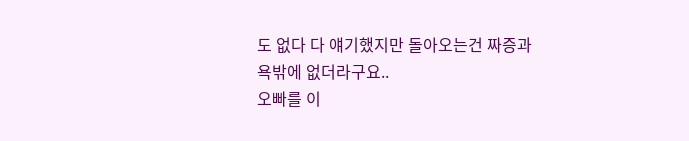도 없다 다 얘기했지만 돌아오는건 짜증과 욕밖에 없더라구요..
오빠를 이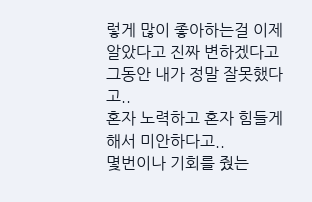렇게 많이 좋아하는걸 이제 알았다고 진짜 변하겠다고 그동안 내가 정말 잘못했다고..
혼자 노력하고 혼자 힘들게 해서 미안하다고..
몇번이나 기회를 줬는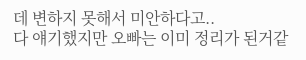데 변하지 못해서 미안하다고..
다 얘기했지만 오빠는 이미 정리가 된거같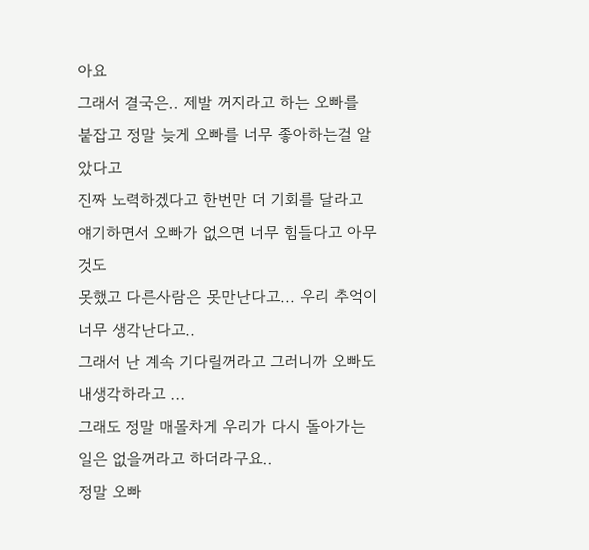아요
그래서 결국은.. 제발 꺼지라고 하는 오빠를 붙잡고 정말 늦게 오빠를 너무 좋아하는걸 알았다고
진짜 노력하겠다고 한번만 더 기회를 달라고 얘기하면서 오빠가 없으면 너무 힘들다고 아무것도
못했고 다른사람은 못만난다고... 우리 추억이 너무 생각난다고..
그래서 난 계속 기다릴꺼라고 그러니까 오빠도 내생각하라고 ...
그래도 정말 매몰차게 우리가 다시 돌아가는 일은 없을꺼라고 하더라구요..
정말 오빠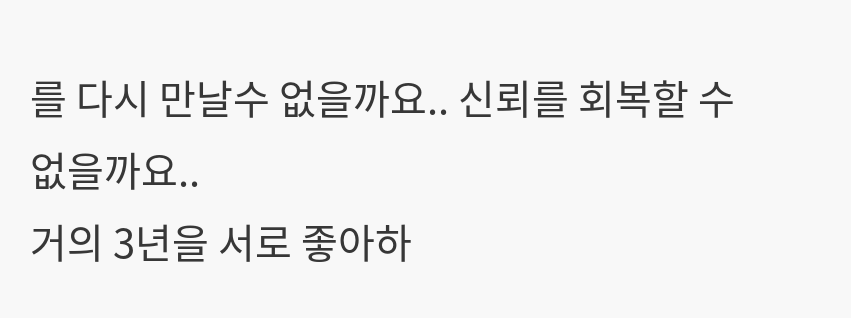를 다시 만날수 없을까요.. 신뢰를 회복할 수 없을까요..
거의 3년을 서로 좋아하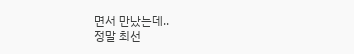면서 만났는데..
정말 최선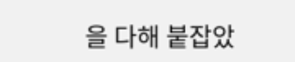을 다해 붙잡았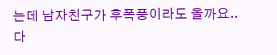는데 남자친구가 후폭풍이라도 올까요.. 다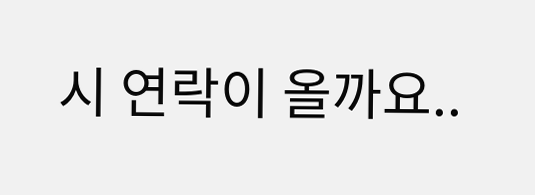시 연락이 올까요..